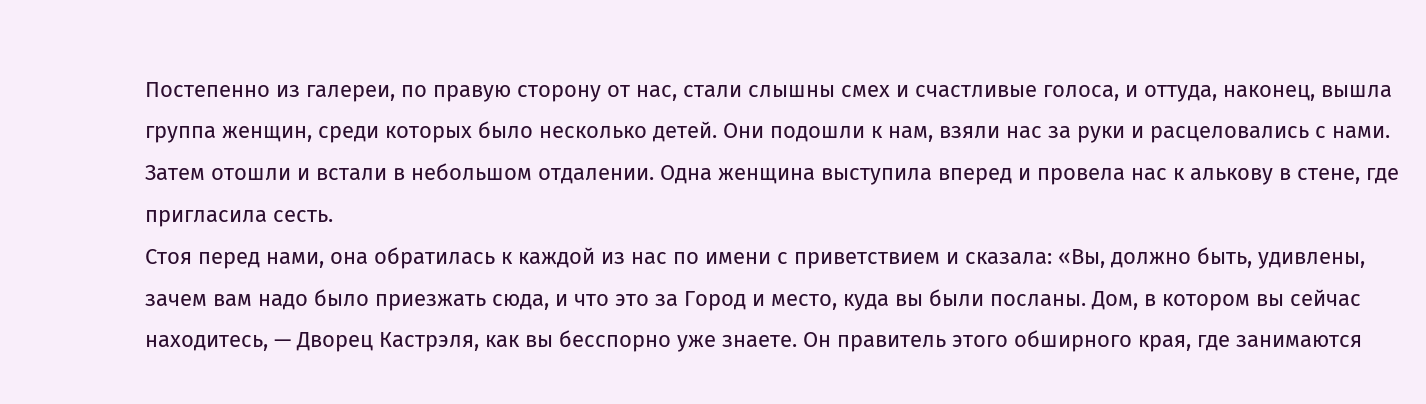Постепенно из галереи, по правую сторону от нас, стали слышны смех и счастливые голоса, и оттуда, наконец, вышла группа женщин, среди которых было несколько детей. Они подошли к нам, взяли нас за руки и расцеловались с нами. Затем отошли и встали в небольшом отдалении. Одна женщина выступила вперед и провела нас к алькову в стене, где пригласила сесть.
Стоя перед нами, она обратилась к каждой из нас по имени с приветствием и сказала: «Вы, должно быть, удивлены, зачем вам надо было приезжать сюда, и что это за Город и место, куда вы были посланы. Дом, в котором вы сейчас находитесь, — Дворец Кастрэля, как вы бесспорно уже знаете. Он правитель этого обширного края, где занимаются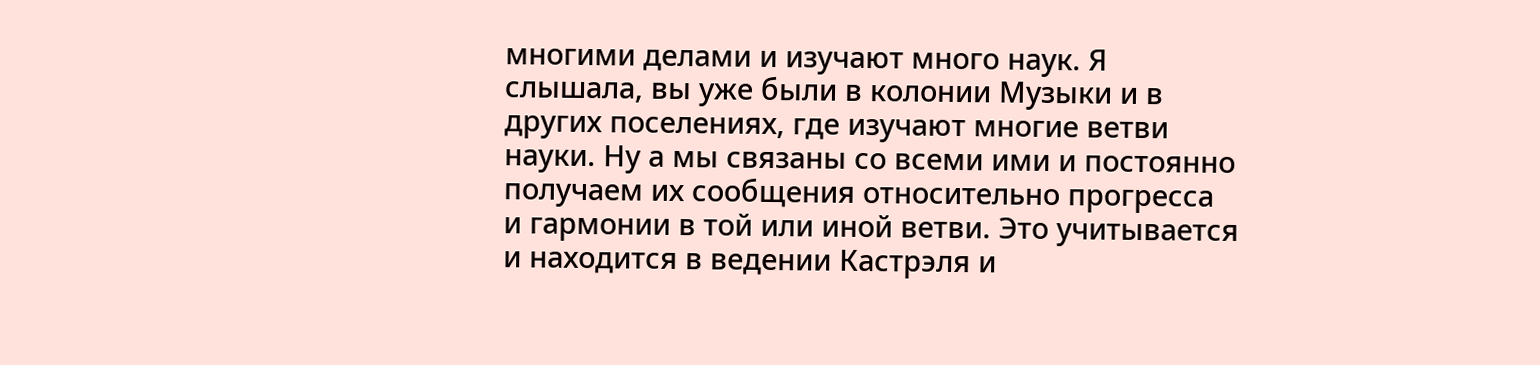многими делами и изучают много наук. Я слышала, вы уже были в колонии Музыки и в других поселениях, где изучают многие ветви науки. Ну а мы связаны со всеми ими и постоянно получаем их сообщения относительно прогресса и гармонии в той или иной ветви. Это учитывается и находится в ведении Кастрэля и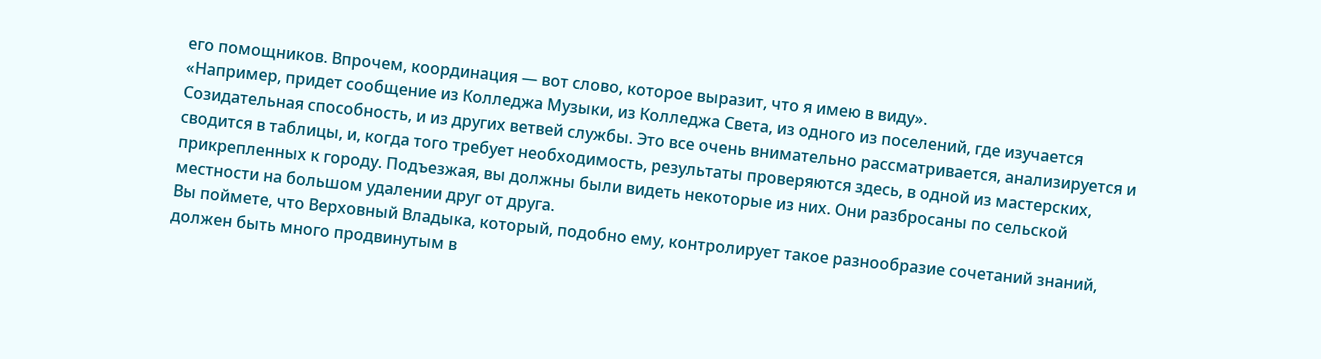его помощников. Впрочем, координация — вот слово, которое выразит, что я имею в виду».
«Например, придет сообщение из Колледжа Музыки, из Колледжа Света, из одного из поселений, где изучается Созидательная способность, и из других ветвей службы. Это все очень внимательно рассматривается, анализируется и сводится в таблицы, и, когда того требует необходимость, результаты проверяются здесь, в одной из мастерских, прикрепленных к городу. Подъезжая, вы должны были видеть некоторые из них. Они разбросаны по сельской местности на большом удалении друг от друга.
Вы поймете, что Верховный Владыка, который, подобно ему, контролирует такое разнообразие сочетаний знаний, должен быть много продвинутым в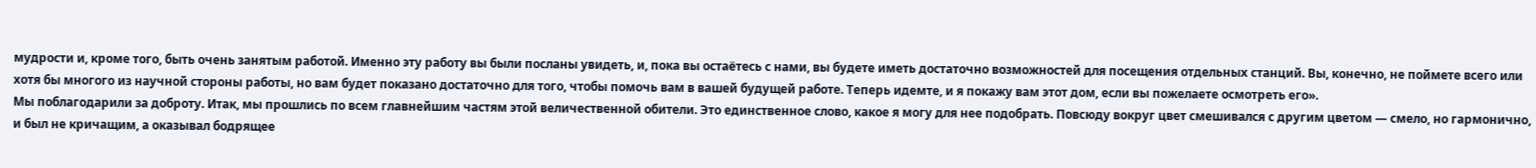мудрости и, кроме того, быть очень занятым работой. Именно эту работу вы были посланы увидеть, и, пока вы остаётесь с нами, вы будете иметь достаточно возможностей для посещения отдельных станций. Вы, конечно, не поймете всего или хотя бы многого из научной стороны работы, но вам будет показано достаточно для того, чтобы помочь вам в вашей будущей работе. Теперь идемте, и я покажу вам этот дом, если вы пожелаете осмотреть его».
Мы поблагодарили за доброту. Итак, мы прошлись по всем главнейшим частям этой величественной обители. Это единственное слово, какое я могу для нее подобрать. Повсюду вокруг цвет смешивался с другим цветом — смело, но гармонично, и был не кричащим, а оказывал бодрящее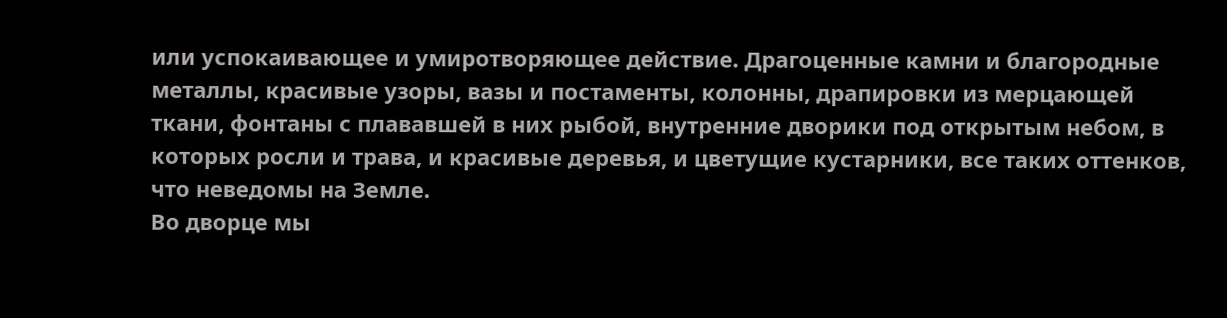или успокаивающее и умиротворяющее действие. Драгоценные камни и благородные металлы, красивые узоры, вазы и постаменты, колонны, драпировки из мерцающей ткани, фонтаны с плававшей в них рыбой, внутренние дворики под открытым небом, в которых росли и трава, и красивые деревья, и цветущие кустарники, все таких оттенков, что неведомы на Земле.
Во дворце мы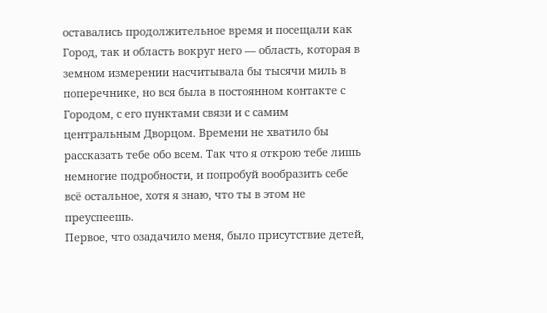оставались продолжительное время и посещали как Город, так и область вокруг него — область, которая в земном измерении насчитывала бы тысячи миль в поперечнике, но вся была в постоянном контакте с Городом, с его пунктами связи и с самим центральным Дворцом. Времени не хватило бы рассказать тебе обо всем. Так что я открою тебе лишь немногие подробности, и попробуй вообразить себе всё остальное, хотя я знаю, что ты в этом не преуспеешь.
Первое, что озадачило меня, было присутствие детей,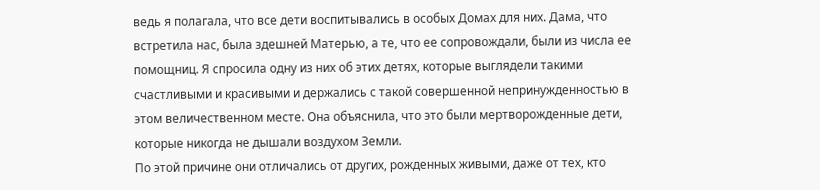ведь я полагала, что все дети воспитывались в особых Домах для них. Дама, что встретила нас, была здешней Матерью, а те, что ее сопровождали, были из числа ее помощниц. Я спросила одну из них об этих детях, которые выглядели такими счастливыми и красивыми и держались с такой совершенной непринужденностью в этом величественном месте. Она объяснила, что это были мертворожденные дети, которые никогда не дышали воздухом Земли.
По этой причине они отличались от других, рожденных живыми, даже от тех, кто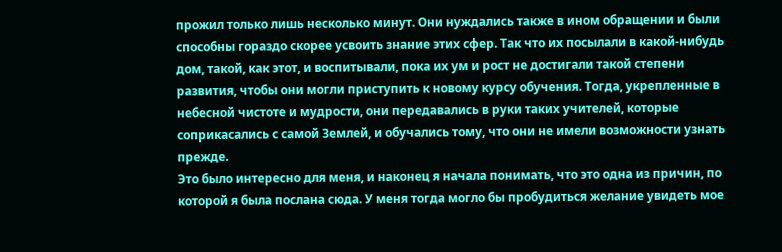прожил только лишь несколько минут. Они нуждались также в ином обращении и были способны гораздо скорее усвоить знание этих сфер. Так что их посылали в какой-нибудь дом, такой, как этот, и воспитывали, пока их ум и рост не достигали такой степени развития, чтобы они могли приступить к новому курсу обучения. Тогда, укрепленные в небесной чистоте и мудрости, они передавались в руки таких учителей, которые соприкасались с самой Землей, и обучались тому, что они не имели возможности узнать прежде.
Это было интересно для меня, и наконец я начала понимать, что это одна из причин, по которой я была послана сюда. У меня тогда могло бы пробудиться желание увидеть мое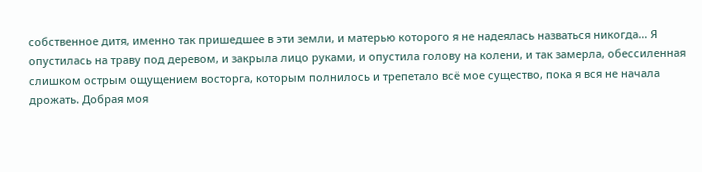собственное дитя, именно так пришедшее в эти земли, и матерью которого я не надеялась назваться никогда… Я опустилась на траву под деревом, и закрыла лицо руками, и опустила голову на колени, и так замерла, обессиленная слишком острым ощущением восторга, которым полнилось и трепетало всё мое существо, пока я вся не начала дрожать. Добрая моя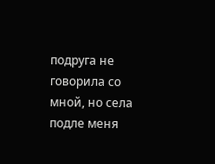подруга не говорила со мной, но села подле меня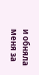и обняла меня за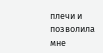плечи и позволила мне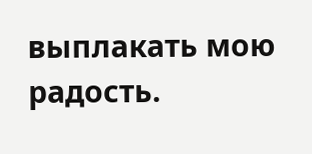выплакать мою радость.